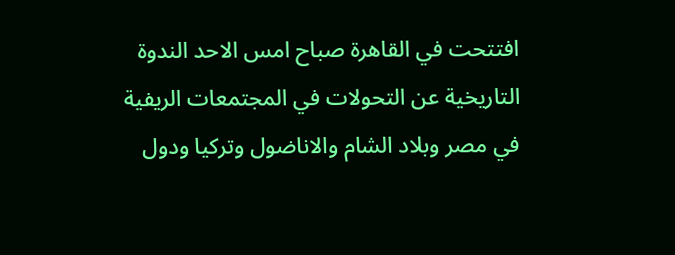افتتحت في القاهرة صباح امس الاحد الندوة التاريخية عن التحولات في المجتمعات الريفية في مصر وبلاد الشام والاناضول وتركيا ودول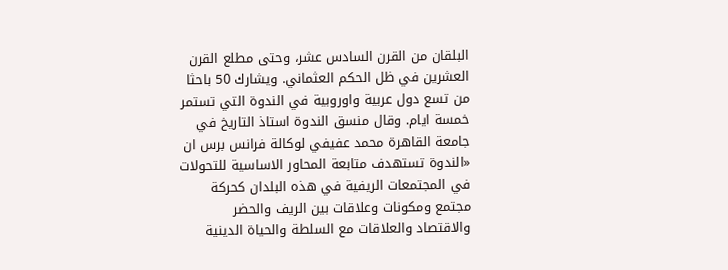البلقان من القرن السادس عشر، وحتى مطلع القرن العشرين في ظل الحكم العثماني. ويشارك 50 باحثا من تسع دول عربية واوروبية في الندوة التي تستمر خمسة ايام. وقال منسق الندوة استاذ التاريخ في جامعة القاهرة محمد عفيفي لوكالة فرانس برس ان «الندوة تستهدف متابعة المحاور الاساسية للتحولات في المجتمعات الريفية في هذه البلدان كحركة مجتمع ومكونات وعلاقات بين الريف والحضر والاقتصاد والعلاقات مع السلطة والحياة الدينية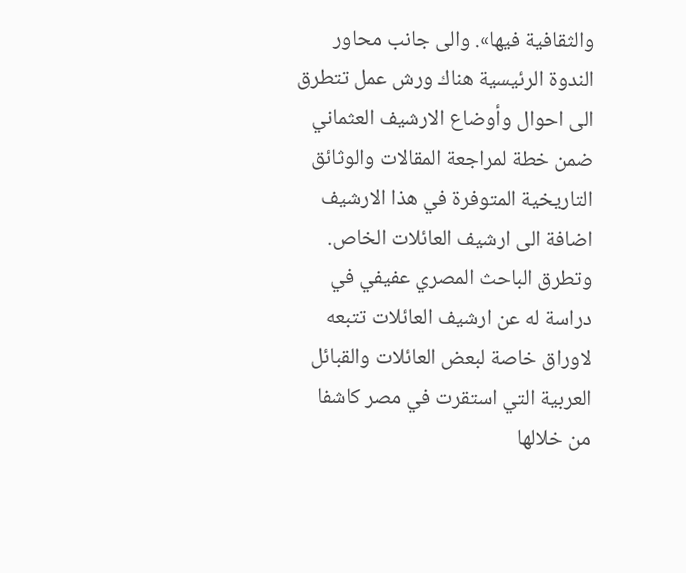والثقافية فيها». والى جانب محاور الندوة الرئيسية هناك ورش عمل تتطرق الى احوال وأوضاع الارشيف العثماني ضمن خطة لمراجعة المقالات والوثائق التاريخية المتوفرة في هذا الارشيف اضافة الى ارشيف العائلات الخاص. وتطرق الباحث المصري عفيفي في دراسة له عن ارشيف العائلات تتبعه لاوراق خاصة لبعض العائلات والقبائل العربية التي استقرت في مصر كاشفا من خلالها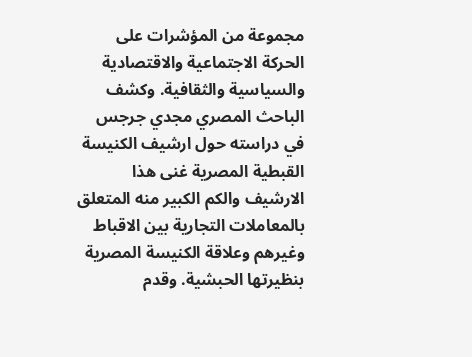مجموعة من المؤشرات على الحركة الاجتماعية والاقتصادية والسياسية والثقافية. وكشف الباحث المصري مجدي جرجس في دراسته حول ارشيف الكنيسة القبطية المصرية غنى هذا الارشيف والكم الكبير منه المتعلق بالمعاملات التجارية بين الاقباط وغيرهم وعلاقة الكنيسة المصرية بنظيرتها الحبشية. وقدم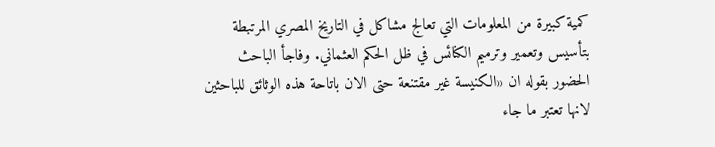كمية كبيرة من المعلومات التي تعالج مشاكل في التاريخ المصري المرتبطة بتأسيس وتعمير وترميم الكنائس في ظل الحكم العثماني. وفاجأ الباحث الحضور بقوله ان «الكنيسة غير مقتنعة حتى الان باتاحة هذه الوثائق للباحثين لانها تعتبر ما جاء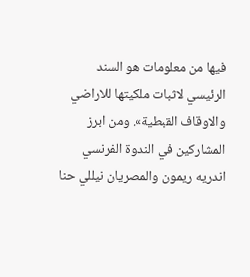فيها من معلومات هو السند الرئيسي لاثبات ملكيتها للاراضي والاوقاف القبطية». ومن ابرز المشاركين في الندوة الفرنسي اندريه ريمون والمصريان نيللي حنا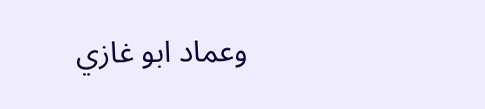وعماد ابو غازي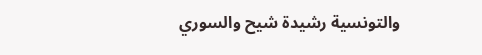والتونسية رشيدة شيح والسوري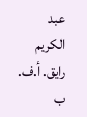عبد الكريم رايق. أ.ف. ب